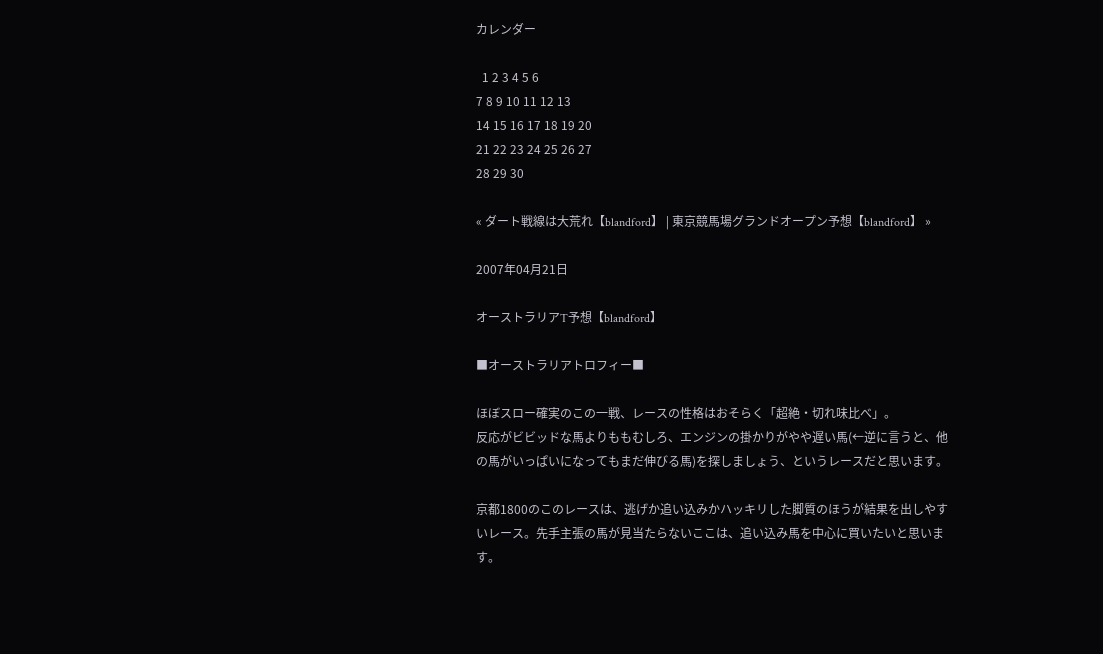カレンダー

  1 2 3 4 5 6
7 8 9 10 11 12 13
14 15 16 17 18 19 20
21 22 23 24 25 26 27
28 29 30

« ダート戦線は大荒れ【blandford】 | 東京競馬場グランドオープン予想【blandford】 »

2007年04月21日

オーストラリアT予想【blandford】

■オーストラリアトロフィー■

ほぼスロー確実のこの一戦、レースの性格はおそらく「超絶・切れ味比べ」。
反応がビビッドな馬よりももむしろ、エンジンの掛かりがやや遅い馬(←逆に言うと、他の馬がいっぱいになってもまだ伸びる馬)を探しましょう、というレースだと思います。

京都1800のこのレースは、逃げか追い込みかハッキリした脚質のほうが結果を出しやすいレース。先手主張の馬が見当たらないここは、追い込み馬を中心に買いたいと思います。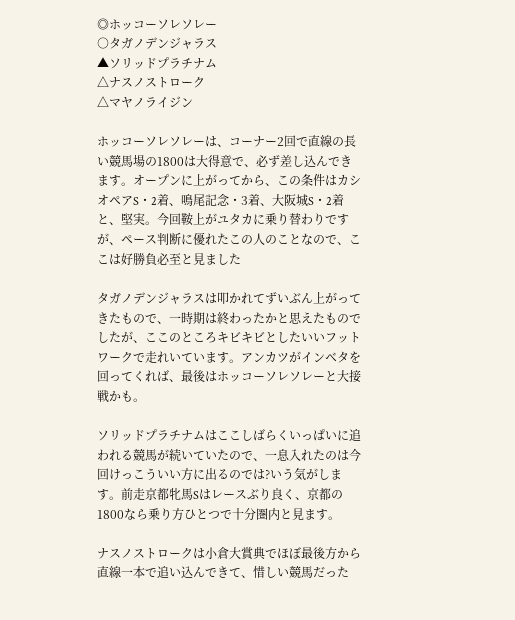◎ホッコーソレソレー
○タガノデンジャラス
▲ソリッドプラチナム
△ナスノストローク
△マヤノライジン

ホッコーソレソレーは、コーナー2回で直線の長い競馬場の1800は大得意で、必ず差し込んできます。オープンに上がってから、この条件はカシオペアS・2着、鳴尾記念・3着、大阪城S・2着と、堅実。今回鞍上がユタカに乗り替わりですが、ペース判断に優れたこの人のことなので、ここは好勝負必至と見ました

タガノデンジャラスは叩かれてずいぶん上がってきたもので、一時期は終わったかと思えたものでしたが、ここのところキビキビとしたいいフットワークで走れいています。アンカツがインベタを回ってくれば、最後はホッコーソレソレーと大接戦かも。

ソリッドプラチナムはここしばらくいっぱいに追われる競馬が続いていたので、一息入れたのは今回けっこういい方に出るのでは?いう気がします。前走京都牝馬Sはレースぶり良く、京都の1800なら乗り方ひとつで十分圏内と見ます。

ナスノストロークは小倉大賞典でほぼ最後方から直線一本で追い込んできて、惜しい競馬だった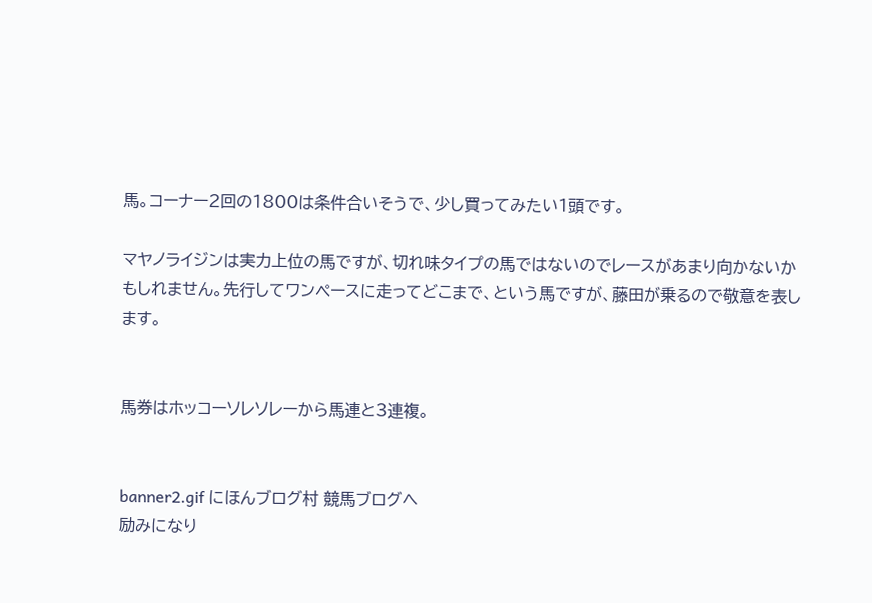馬。コーナー2回の1800は条件合いそうで、少し買ってみたい1頭です。

マヤノライジンは実力上位の馬ですが、切れ味タイプの馬ではないのでレースがあまり向かないかもしれません。先行してワンペースに走ってどこまで、という馬ですが、藤田が乗るので敬意を表します。


馬券はホッコーソレソレーから馬連と3連複。


banner2.gif にほんブログ村 競馬ブログへ
励みになり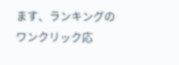ます、ランキングのワンクリック応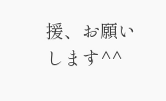援、お願いします^^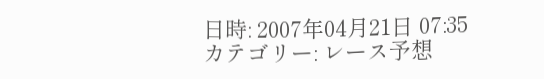日時: 2007年04月21日 07:35
カテゴリー: レース予想